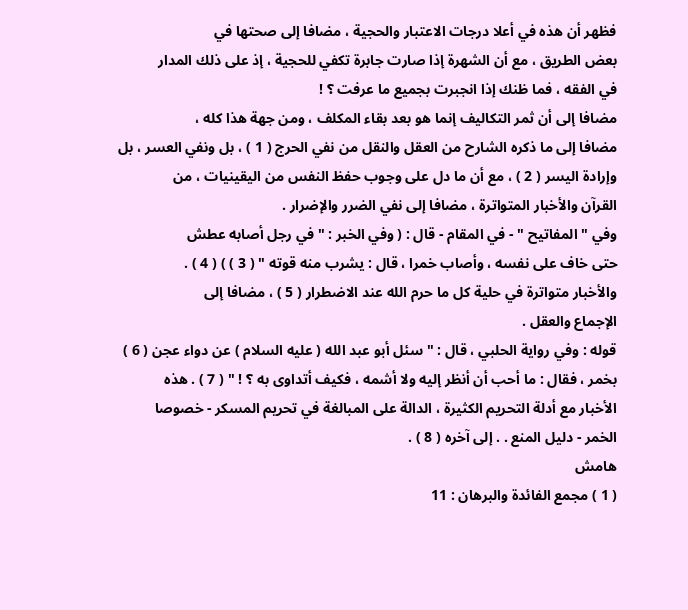فظهر أن هذه في أعلا درجات الاعتبار والحجية ، مضافا إلى صحتها في
بعض الطريق ، مع أن الشهرة إذا صارت جابرة تكفي للحجية ، إذ على ذلك المدار
في الفقه ، فما ظنك إذا انجبرت بجميع ما عرفت ؟ !
مضافا إلى أن ثمر التكاليف إنما هو بعد بقاء المكلف ، ومن جهة هذا كله ،
مضافا إلى ما ذكره الشارح من العقل والنقل من نفي الحرج ( 1 ) ، بل ونفي العسر ، بل
وإرادة اليسر ( 2 ) ، مع أن ما دل على وجوب حفظ النفس من اليقينيات ، من
القرآن والأخبار المتواترة ، مضافا إلى نفي الضرر والإضرار .
وفي " المفاتيح " - في المقام - قال : ( وفي الخبر : " في رجل أصابه عطش
حتى خاف على نفسه ، وأصاب خمرا ، قال : يشرب منه قوته " ( 3 ) ) ( 4 ) .
والأخبار متواترة في حلية كل ما حرم الله عند الاضطرار ( 5 ) ، مضافا إلى
الإجماع والعقل .
قوله : وفي رواية الحلبي ، قال : " سئل أبو عبد الله ( عليه السلام ) عن دواء عجن ( 6 )
بخمر ، فقال : ما أحب أن أنظر إليه ولا أشمه ، فكيف أتداوى به ؟ ! " ( 7 ) . هذه
الأخبار مع أدلة التحريم الكثيرة ، الدالة على المبالغة في تحريم المسكر - خصوصا
الخمر - دليل المنع . . إلى آخره ( 8 ) .
هامش
( 1 ) مجمع الفائدة والبرهان : 11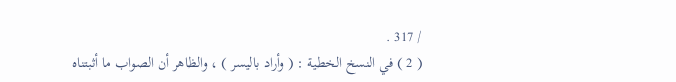/ 317 .
( 2 ) في النسخ الخطية : ( وأراد باليسر ) ، والظاهر أن الصواب ما أثبتناه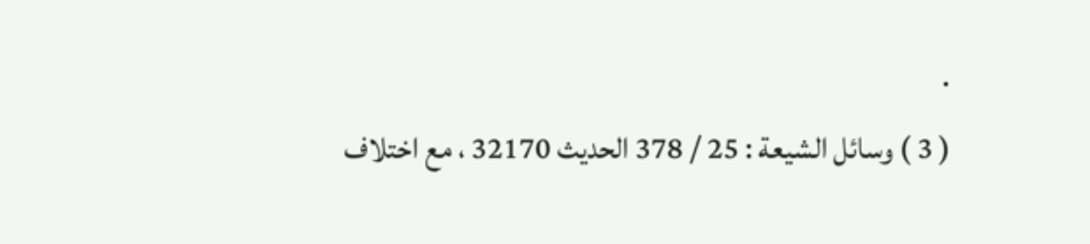.
( 3 ) وسائل الشيعة : 25 / 378 الحديث 32170 ، مع اختلاف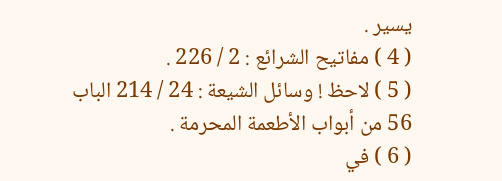يسير .
( 4 ) مفاتيح الشرائع : 2 / 226 .
( 5 ) لاحظ ! وسائل الشيعة : 24 / 214 الباب 56 من أبواب الأطعمة المحرمة .
( 6 ) في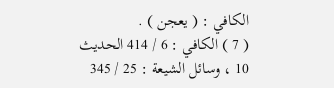الكافي : ( يعجن ) .
( 7 ) الكافي : 6 / 414 الحديث 10 ، وسائل الشيعة : 25 / 345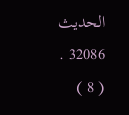الحديث 32086 .
( 8 )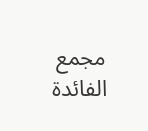مجمع الفائدة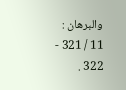والبرهان : 11 / 321 - 322 .